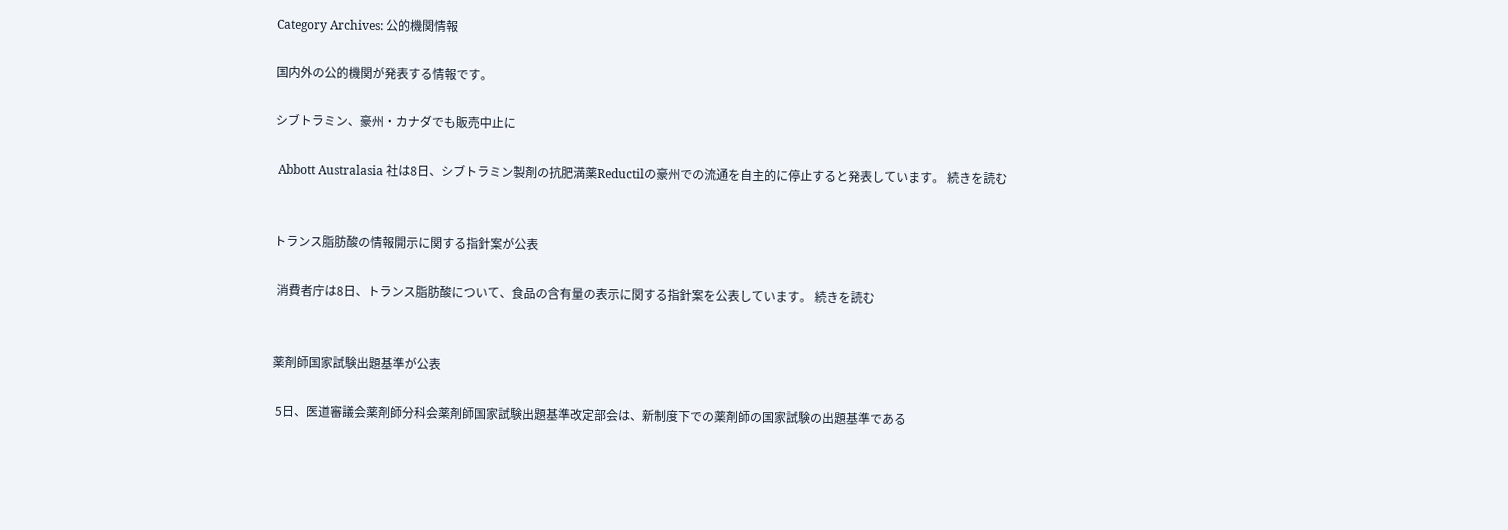Category Archives: 公的機関情報

国内外の公的機関が発表する情報です。

シブトラミン、豪州・カナダでも販売中止に

 Abbott Australasia 社は8日、シブトラミン製剤の抗肥満薬Reductilの豪州での流通を自主的に停止すると発表しています。 続きを読む


トランス脂肪酸の情報開示に関する指針案が公表

 消費者庁は8日、トランス脂肪酸について、食品の含有量の表示に関する指針案を公表しています。 続きを読む


薬剤師国家試験出題基準が公表

 5日、医道審議会薬剤師分科会薬剤師国家試験出題基準改定部会は、新制度下での薬剤師の国家試験の出題基準である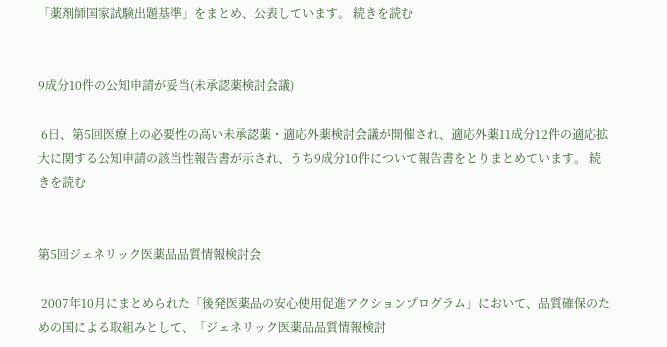「薬剤師国家試験出題基準」をまとめ、公表しています。 続きを読む


9成分10件の公知申請が妥当(未承認薬検討会議)

 6日、第5回医療上の必要性の高い未承認薬・適応外薬検討会議が開催され、適応外薬11成分12件の適応拡大に関する公知申請の該当性報告書が示され、うち9成分10件について報告書をとりまとめています。 続きを読む


第5回ジェネリック医薬品品質情報検討会

 2007年10月にまとめられた「後発医薬品の安心使用促進アクションプログラム」において、品質確保のための国による取組みとして、「ジェネリック医薬品品質情報検討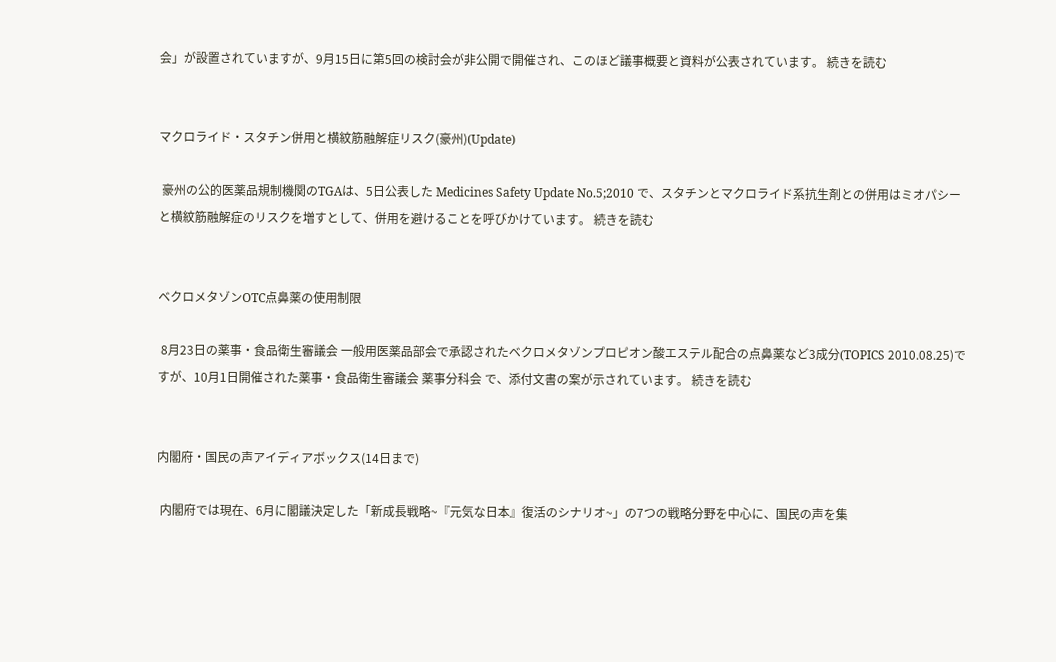会」が設置されていますが、9月15日に第5回の検討会が非公開で開催され、このほど議事概要と資料が公表されています。 続きを読む


マクロライド・スタチン併用と横紋筋融解症リスク(豪州)(Update)

 豪州の公的医薬品規制機関のTGAは、5日公表した Medicines Safety Update No.5;2010 で、スタチンとマクロライド系抗生剤との併用はミオパシーと横紋筋融解症のリスクを増すとして、併用を避けることを呼びかけています。 続きを読む


ベクロメタゾンOTC点鼻薬の使用制限

 8月23日の薬事・食品衛生審議会 一般用医薬品部会で承認されたベクロメタゾンプロピオン酸エステル配合の点鼻薬など3成分(TOPICS 2010.08.25)ですが、10月1日開催された薬事・食品衛生審議会 薬事分科会 で、添付文書の案が示されています。 続きを読む


内閣府・国民の声アイディアボックス(14日まで)

 内閣府では現在、6月に閣議決定した「新成長戦略~『元気な日本』復活のシナリオ~」の7つの戦略分野を中心に、国民の声を集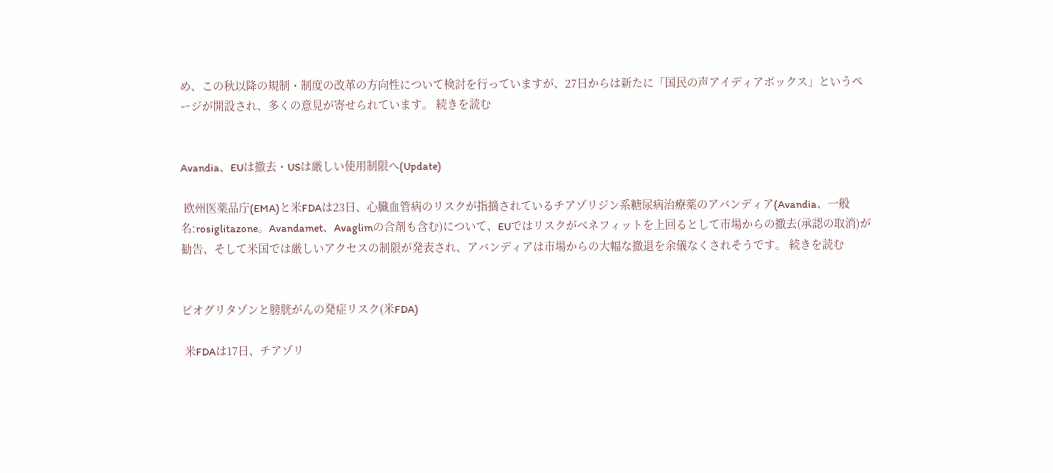め、この秋以降の規制・制度の改革の方向性について検討を行っていますが、27日からは新たに「国民の声アイディアボックス」というページが開設され、多くの意見が寄せられています。 続きを読む


Avandia、EUは撤去・USは厳しい使用制限へ(Update)

 欧州医薬品庁(EMA)と米FDAは23日、心臓血管病のリスクが指摘されているチアゾリジン系糖尿病治療薬のアバンディア(Avandia、一般名:rosiglitazone。Avandamet、Avaglimの合剤も含む)について、EUではリスクがベネフィットを上回るとして市場からの撤去(承認の取消)が勧告、そして米国では厳しいアクセスの制限が発表され、アバンディアは市場からの大幅な撤退を余儀なくされそうです。 続きを読む


ピオグリタゾンと膀胱がんの発症リスク(米FDA)

 米FDAは17日、チアゾリ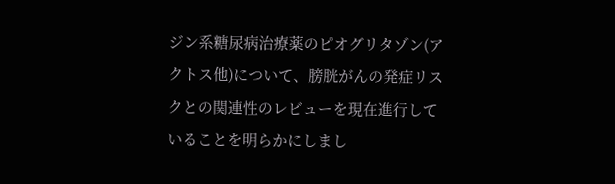ジン系糖尿病治療薬のピオグリタゾン(アクトス他)について、膀胱がんの発症リスクとの関連性のレビューを現在進行していることを明らかにしまし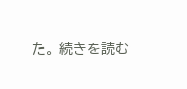た。 続きを読む